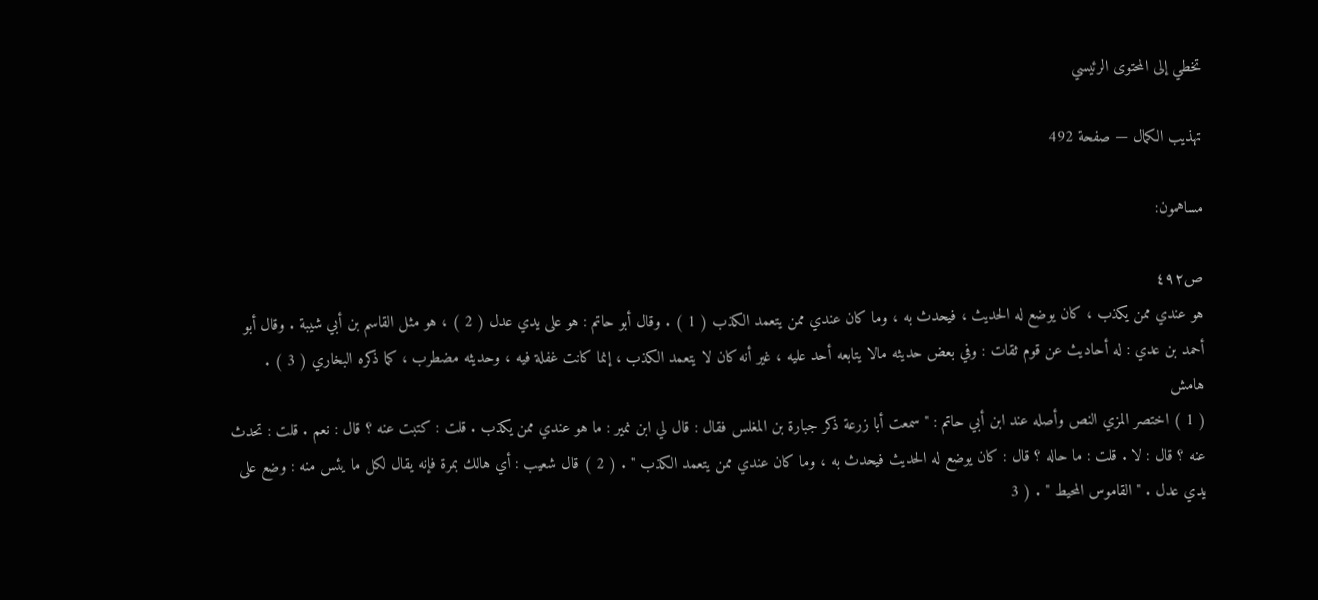تخطي إلى المحتوى الرئيسي

تهذيب الكمال — صفحة 492

مساهمون:

ص٤٩٢
هو عندي ممن يكذب ، كان يوضع له الحديث ، فيحدث به ، وما كان عندي ممن يتعمد الكذب ( 1 ) . وقال أبو حاتم : هو على يدي عدل ( 2 ) ، هو مثل القاسم بن أبي شيبة . وقال أبو أحمد بن عدي : له أحاديث عن قوم ثقات : وفي بعض حديثه مالا يتابعه أحد عليه ، غير أنه كان لا يتعمد الكذب ، إنما كانت غفلة فيه ، وحديثه مضطرب ، كما ذكره البخاري ( 3 ) .
هامش
( 1 ) اختصر المزي النص وأصله عند ابن أبي حاتم : " سمعت أبا زرعة ذكر جبارة بن المغلس فقال : قال لي ابن نمير : ما هو عندي ممن يكذب . قلت : كتبت عنه ؟ قال : نعم . قلت : تحدث عنه ؟ قال : لا . قلت : ما حاله ؟ قال : كان يوضع له الحديث فيحدث به ، وما كان عندي ممن يتعمد الكذب " . ( 2 ) قال شعيب : أي هالك بمرة فإنه يقال لكل ما يئس منه : وضع على يدي عدل . " القاموس المحيط " . ( 3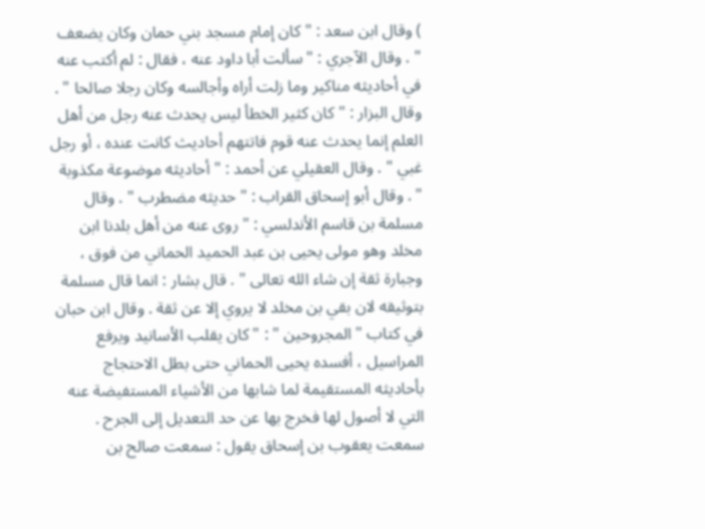) وقال ابن سعد : " كان إمام مسجد بني حمان وكان يضعف " . وقال الآجري : " سألت أبا داود عنه ، فقال : لم أكتب عنه في أحاديثه مناكير وما زلت أراه وأجالسه وكان رجلا صالحا " . وقال البزار : " كان كثير الخطأ ليس يحدث عنه رجل من أهل العلم إنما يحدث عنه قوم فاتتهم أحاديث كانت عنده ، أو رجل غبي " . وقال العقيلي عن أحمد : " أحاديثه موضوعة مكذوبة " . وقال أبو إسحاق القراب : " حديثه مضطرب " . وقال مسلمة بن قاسم الأندلسي : " روى عنه من أهل بلدنا ابن مخلد وهو مولى يحيى بن عبد الحميد الحماني من فوق ، وجبارة ثقة إن شاء الله تعالى " . قال بشار : انما قال مسلمة بتوثيقه لان بقي بن مخلد لا يروي إلا عن ثقة . وقال ابن حبان في كتاب " المجروحين " : " كان يقلب الأسانيد ويرفع المراسيل ، أفسده يحيى الحماني حتى بطل الاحتجاج بأحاديثه المستقيمة لما شابها من الأشياء المستفيضة عنه التي لا أصول لها فخرج بها عن حد التعديل إلى الجرح . سمعت يعقوب بن إسحاق يقول : سمعت صالح بن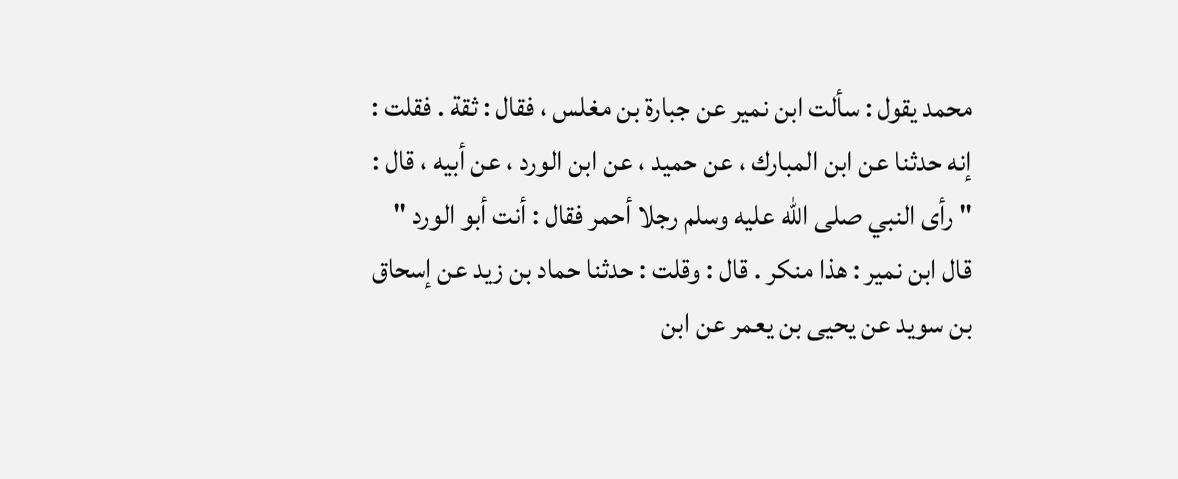محمد يقول : سألت ابن نمير عن جبارة بن مغلس ، فقال : ثقة . فقلت : إنه حدثنا عن ابن المبارك ، عن حميد ، عن ابن الورد ، عن أبيه ، قال : " رأى النبي صلى الله عليه وسلم رجلا أحمر فقال : أنت أبو الورد " قال ابن نمير : هذا منكر . قال : وقلت : حدثنا حماد بن زيد عن إسحاق بن سويد عن يحيى بن يعمر عن ابن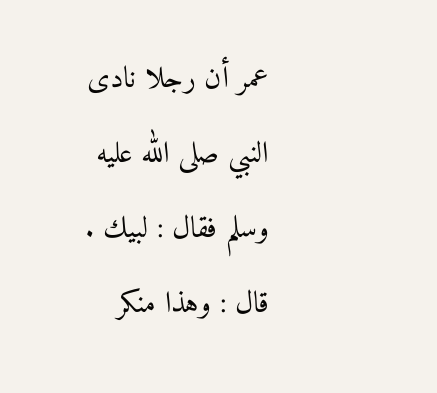عمر أن رجلا نادى النبي صلى الله عليه وسلم فقال : لبيك . قال : وهذا منكر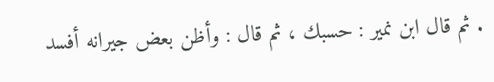. ثم قال ابن نمير : حسبك ، ثم قال : وأظن بعض جيرانه أفسد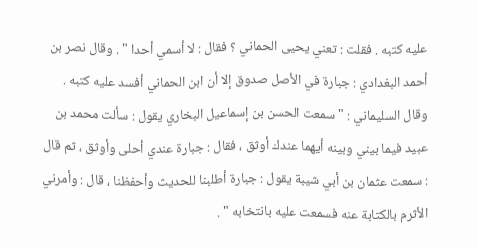عليه كتبه . فقلت : تعني يحيى الحماني ؟ فقال : لا أسمي أحدا " . وقال نصر بن أحمد البغدادي : جبارة في الأصل صدوق إلا أن ابن الحماني أفسد عليه كتبه . وقال السليماني : " سمعت الحسن بن إسماعيل البخاري يقول : سألت محمد بن عبيد فيما بيني وبينه أيهما عندك أوثق ، فقال : جبارة عندي أحلى وأوثق ، ثم قال : سمعت عثمان بن أبي شيبة يقول : جبارة أطلبنا للحديث وأحفظنا ، قال : وأمرني الأثرم بالكتابة عنه فسمعت عليه بانتخابه " .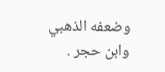وضعفه الذهبي وابن حجر .